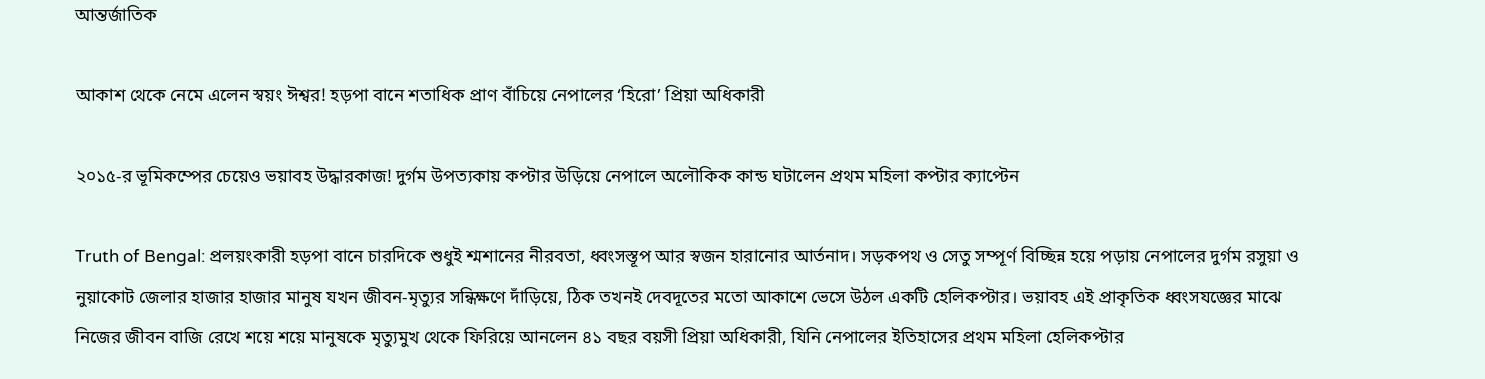আন্তর্জাতিক

আকাশ থেকে নেমে এলেন স্বয়ং ঈশ্বর! হড়পা বানে শতাধিক প্রাণ বাঁচিয়ে নেপালের ‘হিরো’ প্রিয়া অধিকারী

২০১৫-র ভূমিকম্পের চেয়েও ভয়াবহ উদ্ধারকাজ! দুর্গম উপত্যকায় কপ্টার উড়িয়ে নেপালে অলৌকিক কান্ড ঘটালেন প্রথম মহিলা কপ্টার ক্যাপ্টেন

Truth of Bengal: প্রলয়ংকারী হড়পা বানে চারদিকে শুধুই শ্মশানের নীরবতা, ধ্বংসস্তূপ আর স্বজন হারানোর আর্তনাদ। সড়কপথ ও সেতু সম্পূর্ণ বিচ্ছিন্ন হয়ে পড়ায় নেপালের দুর্গম রসুয়া ও নুয়াকোট জেলার হাজার হাজার মানুষ যখন জীবন-মৃত্যুর সন্ধিক্ষণে দাঁড়িয়ে, ঠিক তখনই দেবদূতের মতো আকাশে ভেসে উঠল একটি হেলিকপ্টার। ভয়াবহ এই প্রাকৃতিক ধ্বংসযজ্ঞের মাঝে নিজের জীবন বাজি রেখে শয়ে শয়ে মানুষকে মৃত্যুমুখ থেকে ফিরিয়ে আনলেন ৪১ বছর বয়সী প্রিয়া অধিকারী, যিনি নেপালের ইতিহাসের প্রথম মহিলা হেলিকপ্টার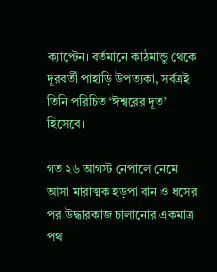ক্যাপ্টেন। বর্তমানে কাঠমান্ডু থেকে দূরবর্তী পাহাড়ি উপত্যকা, সর্বত্রই তিনি পরিচিত ‘ঈশ্বরের দূত’ হিসেবে।

গত ২৬ আগস্ট নেপালে নেমে আসা মারাত্মক হড়পা বান ও ধসের পর উদ্ধারকাজ চালানোর একমাত্র পথ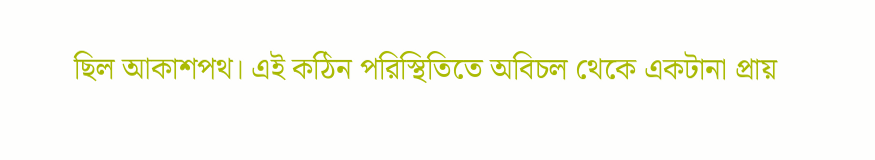ছিল আকাশপথ। এই কঠিন পরিস্থিতিতে অবিচল থেকে একটানা প্রায়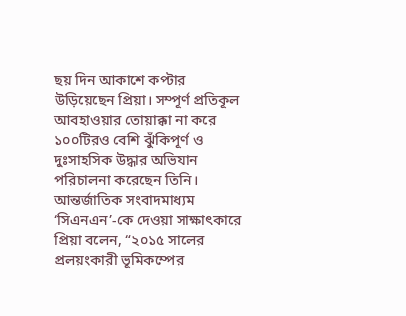ছয় দিন আকাশে কপ্টার উড়িয়েছেন প্রিয়া। সম্পূর্ণ প্রতিকূল আবহাওয়ার তোয়াক্কা না করে ১০০টিরও বেশি ঝুঁকিপূর্ণ ও দুঃসাহসিক উদ্ধার অভিযান পরিচালনা করেছেন তিনি। আন্তর্জাতিক সংবাদমাধ্যম ‘সিএনএন’-কে দেওয়া সাক্ষাৎকারে প্রিয়া বলেন, “২০১৫ সালের প্রলয়ংকারী ভূমিকম্পের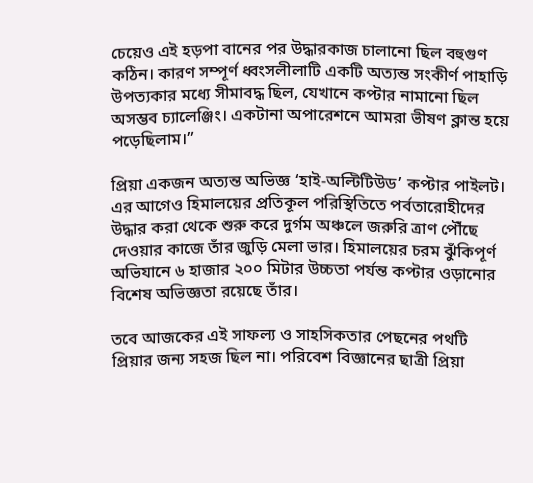চেয়েও এই হড়পা বানের পর উদ্ধারকাজ চালানো ছিল বহুগুণ কঠিন। কারণ সম্পূর্ণ ধ্বংসলীলাটি একটি অত্যন্ত সংকীর্ণ পাহাড়ি উপত্যকার মধ্যে সীমাবদ্ধ ছিল, যেখানে কপ্টার নামানো ছিল অসম্ভব চ্যালেঞ্জিং। একটানা অপারেশনে আমরা ভীষণ ক্লান্ত হয়ে পড়েছিলাম।”

প্রিয়া একজন অত্যন্ত অভিজ্ঞ ‘হাই-অল্টিটিউড’ কপ্টার পাইলট। এর আগেও হিমালয়ের প্রতিকূল পরিস্থিতিতে পর্বতারোহীদের উদ্ধার করা থেকে শুরু করে দুর্গম অঞ্চলে জরুরি ত্রাণ পৌঁছে দেওয়ার কাজে তাঁর জুড়ি মেলা ভার। হিমালয়ের চরম ঝুঁকিপূর্ণ অভিযানে ৬ হাজার ২০০ মিটার উচ্চতা পর্যন্ত কপ্টার ওড়ানোর বিশেষ অভিজ্ঞতা রয়েছে তাঁর।

তবে আজকের এই সাফল্য ও সাহসিকতার পেছনের পথটি প্রিয়ার জন্য সহজ ছিল না। পরিবেশ বিজ্ঞানের ছাত্রী প্রিয়া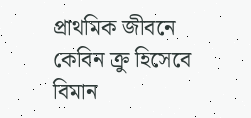প্রাথমিক জীবনে কেবিন ক্রু হিসেবে বিমান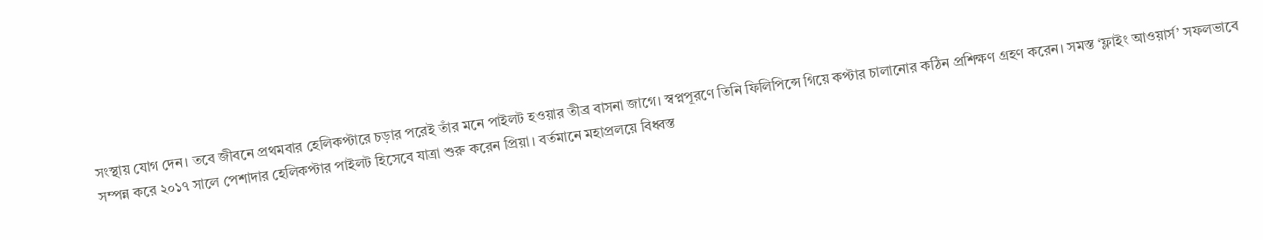সংস্থায় যোগ দেন। তবে জীবনে প্রথমবার হেলিকপ্টারে চড়ার পরেই তাঁর মনে পাইলট হওয়ার তীব্র বাসনা জাগে। স্বপ্নপূরণে তিনি ফিলিপিন্সে গিয়ে কপ্টার চালানোর কঠিন প্রশিক্ষণ গ্রহণ করেন। সমস্ত ‘ফ্লাইং আওয়ার্স’ সফলভাবে সম্পন্ন করে ২০১৭ সালে পেশাদার হেলিকপ্টার পাইলট হিসেবে যাত্রা শুরু করেন প্রিয়া। বর্তমানে মহাপ্রলয়ে বিধ্বস্ত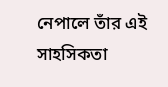নেপালে তাঁর এই সাহসিকতা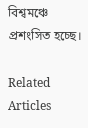বিশ্বমঞ্চে প্রশংসিত হচ্ছে।

Related Articles